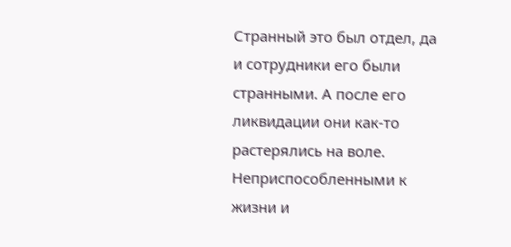Странный это был отдел, да и сотрудники его были странными. А после его ликвидации они как-то растерялись на воле. Неприспособленными к жизни и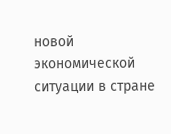новой экономической ситуации в стране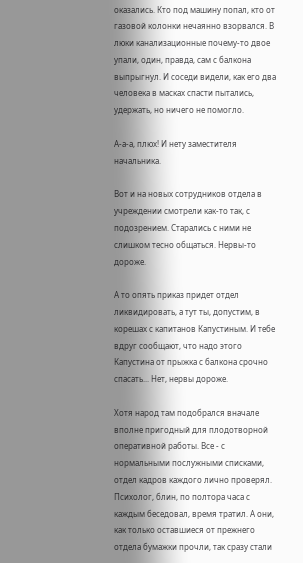оказались. Кто под машину попал, кто от газовой колонки нечаянно взорвался. В люки канализационные почему-то двое упали, один, правда, сам с балкона выпрыгнул. И соседи видели, как его два человека в масках спасти пытались, удержать, но ничего не помогло.

А-а-а, плюх! И нету заместителя начальника.

Вот и на новых сотрудников отдела в учреждении смотрели как-то так, с подозрением. Старались с ними не слишком тесно общаться. Нервы-то дороже.

А то опять приказ придет отдел ликвидировать, а тут ты, допустим, в корешах с капитанов Капустиным. И тебе вдруг сообщают, что надо этого Капустина от прыжка с балкона срочно спасать... Нет, нервы дороже.

Хотя народ там подобрался вначале вполне пригодный для плодотворной оперативной работы. Все - с нормальными послужными списками, отдел кадров каждого лично проверял. Психолог, блин, по полтора часа с каждым беседовал, время тратил. А они, как только оставшиеся от прежнего отдела бумажки прочли, так сразу стали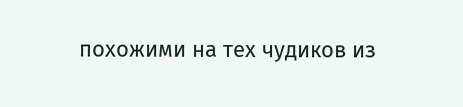похожими на тех чудиков из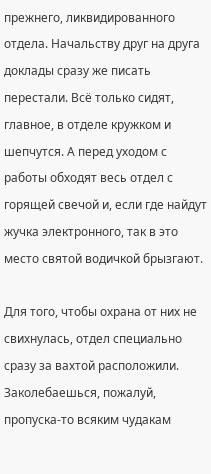прежнего, ликвидированного отдела. Начальству друг на друга доклады сразу же писать перестали. Всё только сидят, главное, в отделе кружком и шепчутся. А перед уходом с работы обходят весь отдел с горящей свечой и, если где найдут жучка электронного, так в это место святой водичкой брызгают.

Для того, чтобы охрана от них не свихнулась, отдел специально сразу за вахтой расположили. Заколебаешься, пожалуй, пропуска-то всяким чудакам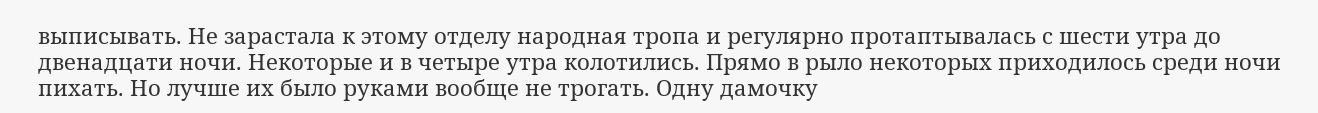выписывать. Не зарастала к этому отделу народная тропа и регулярно протаптывалась с шести утра до двенадцати ночи. Некоторые и в четыре утра колотились. Прямо в рыло некоторых приходилось среди ночи пихать. Но лучше их было руками вообще не трогать. Одну дамочку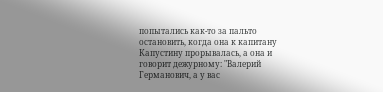попытались как-то за пальто остановить, когда она к капитану Капустину прорывалась, а она и говорит дежурному: "Валерий Германович, а у вас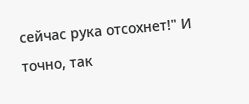сейчас рука отсохнет!" И точно, так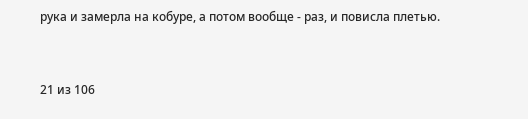рука и замерла на кобуре, а потом вообще - раз, и повисла плетью.



21 из 106